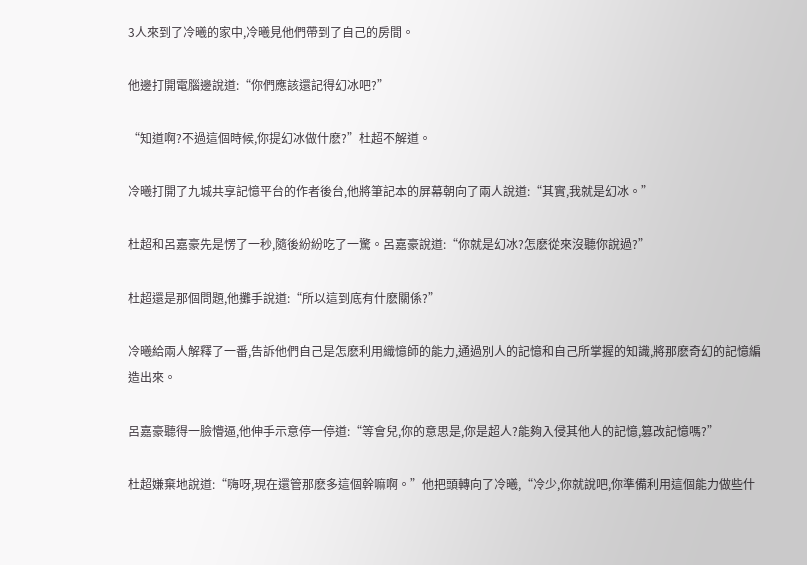3人來到了冷曦的家中,冷曦見他們帶到了自己的房間。

他邊打開電腦邊說道:“你們應該還記得幻冰吧?”

“知道啊?不過這個時候,你提幻冰做什麽?”杜超不解道。

冷曦打開了九城共享記憶平台的作者後台,他將筆記本的屏幕朝向了兩人說道:“其實,我就是幻冰。”

杜超和呂嘉豪先是愣了一秒,隨後紛紛吃了一驚。呂嘉豪說道:“你就是幻冰?怎麽從來沒聽你說過?”

杜超還是那個問題,他攤手說道:“所以這到底有什麽關係?”

冷曦給兩人解釋了一番,告訴他們自己是怎麽利用織憶師的能力,通過別人的記憶和自己所掌握的知識,將那麽奇幻的記憶編造出來。

呂嘉豪聽得一臉懵逼,他伸手示意停一停道:“等會兒,你的意思是,你是超人?能夠入侵其他人的記憶,篡改記憶嗎?”

杜超嫌棄地說道:“嗨呀,現在還管那麽多這個幹嘛啊。”他把頭轉向了冷曦,“冷少,你就說吧,你準備利用這個能力做些什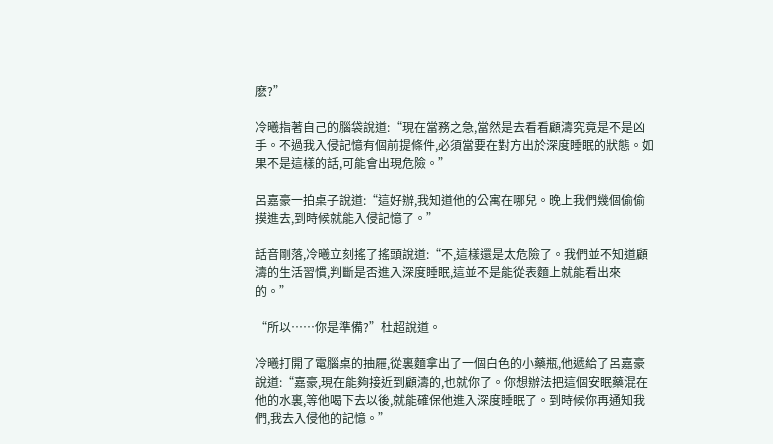麽?”

冷曦指著自己的腦袋說道:“現在當務之急,當然是去看看顧濤究竟是不是凶手。不過我入侵記憶有個前提條件,必須當要在對方出於深度睡眠的狀態。如果不是這樣的話,可能會出現危險。”

呂嘉豪一拍桌子說道:“這好辦,我知道他的公寓在哪兒。晚上我們幾個偷偷摸進去,到時候就能入侵記憶了。”

話音剛落,冷曦立刻搖了搖頭說道:“不,這樣還是太危險了。我們並不知道顧濤的生活習慣,判斷是否進入深度睡眠,這並不是能從表麵上就能看出來的。”

“所以……你是準備?”杜超說道。

冷曦打開了電腦桌的抽屜,從裏麵拿出了一個白色的小藥瓶,他遞給了呂嘉豪說道:“嘉豪,現在能夠接近到顧濤的,也就你了。你想辦法把這個安眠藥混在他的水裏,等他喝下去以後,就能確保他進入深度睡眠了。到時候你再通知我們,我去入侵他的記憶。”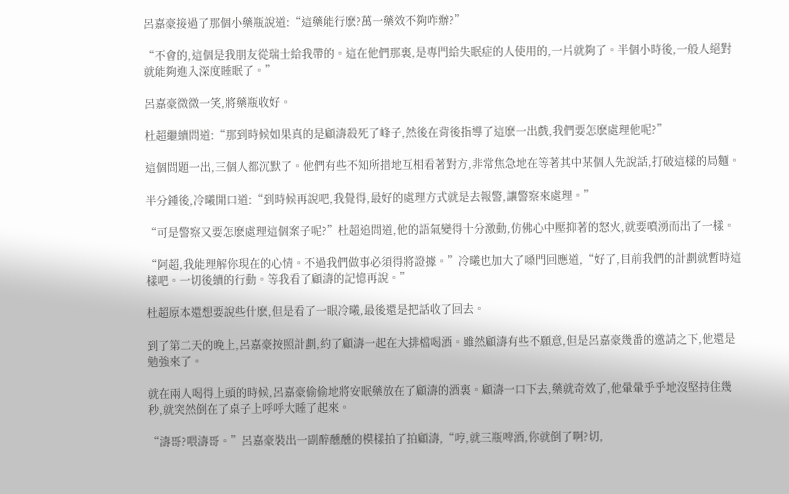呂嘉豪接過了那個小藥瓶說道:“這藥能行麽?萬一藥效不夠咋辦?”

“不會的,這個是我朋友從瑞士給我帶的。這在他們那裏,是專門給失眠症的人使用的,一片就夠了。半個小時後,一般人絕對就能夠進入深度睡眠了。”

呂嘉豪微微一笑,將藥瓶收好。

杜超繼續問道:“那到時候如果真的是顧濤殺死了峰子,然後在背後指導了這麽一出戲,我們要怎麽處理他呢?”

這個問題一出,三個人都沉默了。他們有些不知所措地互相看著對方,非常焦急地在等著其中某個人先說話,打破這樣的局麵。

半分鍾後,冷曦開口道:“到時候再說吧,我覺得,最好的處理方式就是去報警,讓警察來處理。”

“可是警察又要怎麽處理這個案子呢?”杜超追問道,他的語氣變得十分激動,仿佛心中壓抑著的怒火,就要噴湧而出了一樣。

“阿超,我能理解你現在的心情。不過我們做事必須得將證據。”冷曦也加大了嗓門回應道,“好了,目前我們的計劃就暫時這樣吧。一切後續的行動。等我看了顧濤的記憶再說。”

杜超原本還想要說些什麽,但是看了一眼冷曦,最後還是把話收了回去。

到了第二天的晚上,呂嘉豪按照計劃,約了顧濤一起在大排檔喝酒。雖然顧濤有些不願意,但是呂嘉豪幾番的邀請之下,他還是勉強來了。

就在兩人喝得上頭的時候,呂嘉豪偷偷地將安眠藥放在了顧濤的酒裏。顧濤一口下去,藥就奇效了,他暈暈乎乎地沒堅持住幾秒,就突然倒在了桌子上呼呼大睡了起來。

“濤哥?喂濤哥。”呂嘉豪裝出一副醉醺醺的模樣拍了拍顧濤,“哼,就三瓶啤酒,你就倒了啊?切,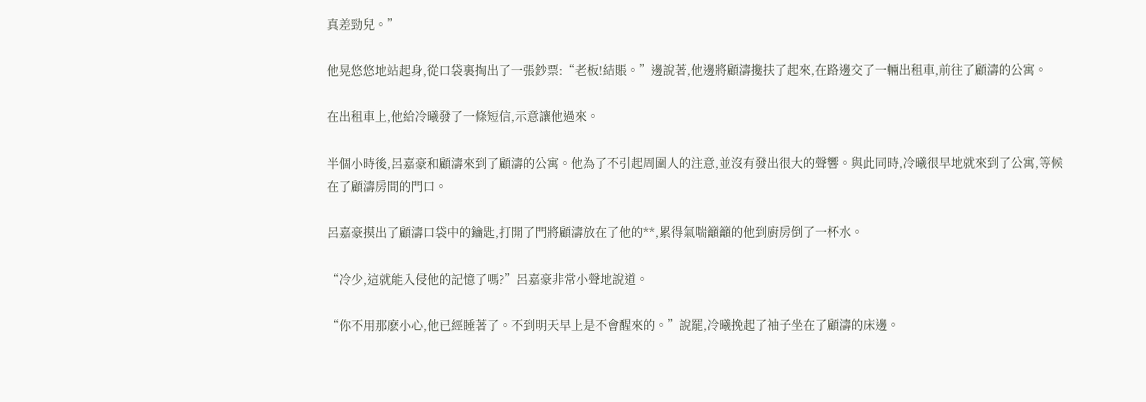真差勁兒。”

他晃悠悠地站起身,從口袋裏掏出了一張鈔票:“老板!結賬。”邊說著,他邊將顧濤攙扶了起來,在路邊交了一輛出租車,前往了顧濤的公寓。

在出租車上,他給冷曦發了一條短信,示意讓他過來。

半個小時後,呂嘉豪和顧濤來到了顧濤的公寓。他為了不引起周圍人的注意,並沒有發出很大的聲響。與此同時,冷曦很早地就來到了公寓,等候在了顧濤房間的門口。

呂嘉豪摸出了顧濤口袋中的鑰匙,打開了門將顧濤放在了他的**,累得氣喘籲籲的他到廚房倒了一杯水。

“冷少,這就能入侵他的記憶了嗎?”呂嘉豪非常小聲地說道。

“你不用那麽小心,他已經睡著了。不到明天早上是不會醒來的。”說罷,冷曦挽起了袖子坐在了顧濤的床邊。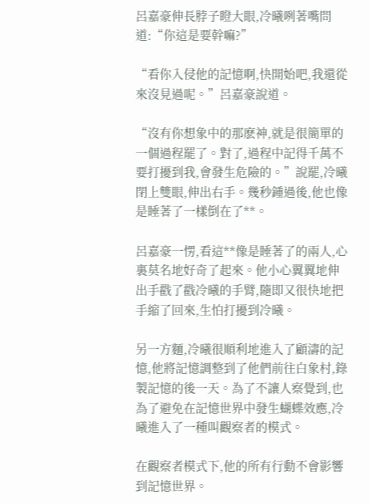呂嘉豪伸長脖子瞪大眼,冷曦咧著嘴問道:“你這是要幹嘛?”

“看你入侵他的記憶啊,快開始吧,我還從來沒見過呢。”呂嘉豪說道。

“沒有你想象中的那麽神,就是很簡單的一個過程罷了。對了,過程中記得千萬不要打擾到我,會發生危險的。”說罷,冷曦閉上雙眼,伸出右手。幾秒鍾過後,他也像是睡著了一樣倒在了**。

呂嘉豪一愣,看這**像是睡著了的兩人,心裏莫名地好奇了起來。他小心翼翼地伸出手戳了戳冷曦的手臂,隨即又很快地把手縮了回來,生怕打擾到冷曦。

另一方麵,冷曦很順利地進入了顧濤的記憶,他將記憶調整到了他們前往白象村,錄製記憶的後一天。為了不讓人察覺到,也為了避免在記憶世界中發生蝴蝶效應,冷曦進入了一種叫觀察者的模式。

在觀察者模式下,他的所有行動不會影響到記憶世界。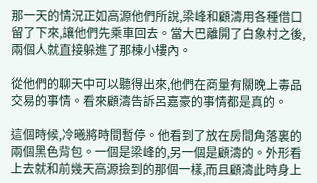那一天的情況正如高源他們所說,梁峰和顧濤用各種借口留了下來,讓他們先乘車回去。當大巴離開了白象村之後,兩個人就直接躲進了那棟小樓內。

從他們的聊天中可以聽得出來,他們在商量有關晚上毒品交易的事情。看來顧濤告訴呂嘉豪的事情都是真的。

這個時候,冷曦將時間暫停。他看到了放在房間角落裏的兩個黑色背包。一個是梁峰的,另一個是顧濤的。外形看上去就和前幾天高源撿到的那個一樣,而且顧濤此時身上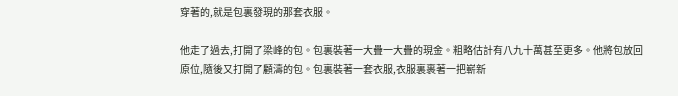穿著的,就是包裏發現的那套衣服。

他走了過去,打開了梁峰的包。包裏裝著一大疊一大疊的現金。粗略估計有八九十萬甚至更多。他將包放回原位,隨後又打開了顧濤的包。包裏裝著一套衣服,衣服裏裹著一把嶄新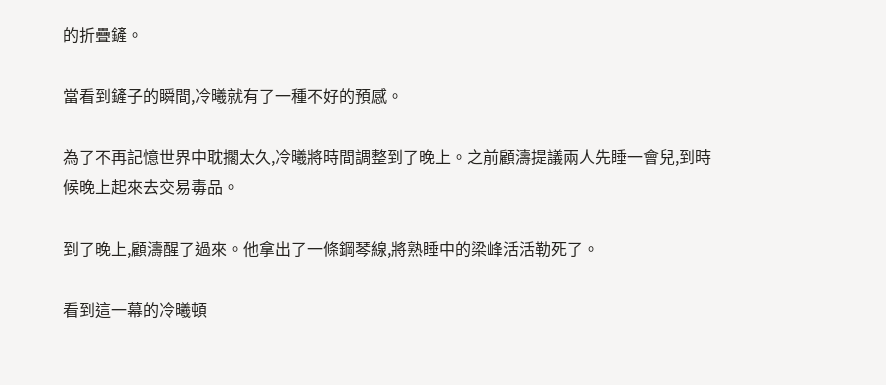的折疊鏟。

當看到鏟子的瞬間,冷曦就有了一種不好的預感。

為了不再記憶世界中耽擱太久,冷曦將時間調整到了晚上。之前顧濤提議兩人先睡一會兒,到時候晚上起來去交易毒品。

到了晚上,顧濤醒了過來。他拿出了一條鋼琴線,將熟睡中的梁峰活活勒死了。

看到這一幕的冷曦頓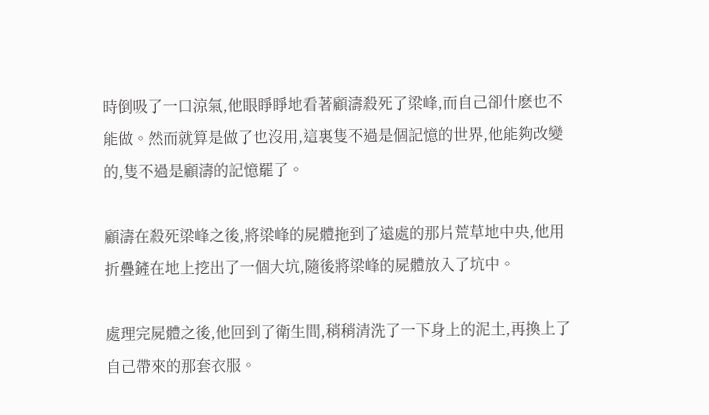時倒吸了一口涼氣,他眼睜睜地看著顧濤殺死了梁峰,而自己卻什麽也不能做。然而就算是做了也沒用,這裏隻不過是個記憶的世界,他能夠改變的,隻不過是顧濤的記憶罷了。

顧濤在殺死梁峰之後,將梁峰的屍體拖到了遠處的那片荒草地中央,他用折疊鏟在地上挖出了一個大坑,隨後將梁峰的屍體放入了坑中。

處理完屍體之後,他回到了衛生間,稍稍清洗了一下身上的泥土,再換上了自己帶來的那套衣服。